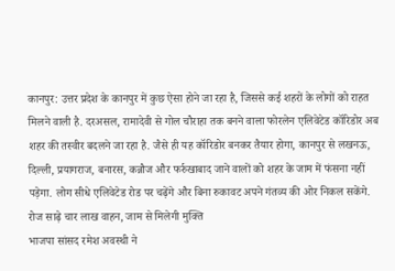कानपुर: उत्तर प्रदेश के कानपुर में कुछ ऐसा होने जा रहा है, जिससे कई शहरों के लोगों को राहत मिलने वाली है. दरअसल, रामादेवी से गोल चौराहा तक बनने वाला फोरलेन एलिवेटेड कॉरिडोर अब शहर की तस्वीर बदलने जा रहा है. जैसे ही यह कॉरिडोर बनकर तैयार होगा, कानपुर से लखनऊ, दिल्ली, प्रयागराज, बनारस, कन्नौज और फर्रुखाबाद जाने वालों को शहर के जाम में फंसना नहीं पड़ेगा. लोग सीधे एलिवेटेड रोड पर चढ़ेंगे और बिना रुकावट अपने गंतव्य की ओर निकल सकेंगे.
रोज साढ़े चार लाख वाहन, जाम से मिलेगी मुक्ति
भाजपा सांसद रमेश अवस्थी ने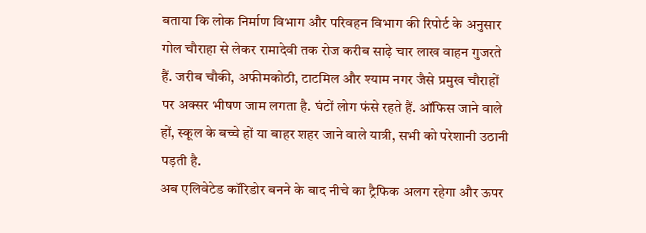बताया कि लोक निर्माण विभाग और परिवहन विभाग की रिपोर्ट के अनुसार गोल चौराहा से लेकर रामादेवी तक रोज करीब साढ़े चार लाख वाहन गुजरते हैं. जरीब चौकी, अफीमकोठी, टाटमिल और श्याम नगर जैसे प्रमुख चौराहों पर अक्सर भीषण जाम लगता है. घंटों लोग फंसे रहते हैं. ऑफिस जाने वाले हों, स्कूल के बच्चे हों या बाहर शहर जाने वाले यात्री, सभी को परेशानी उठानी पड़ती है.
अब एलिवेटेड कॉरिडोर बनने के बाद नीचे का ट्रैफिक अलग रहेगा और ऊपर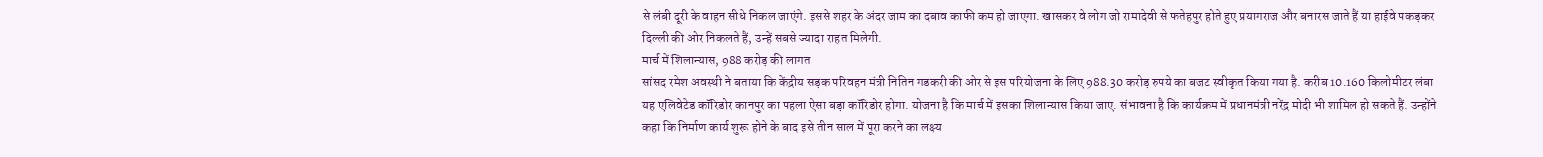से लंबी दूरी के वाहन सीधे निकल जाएंगे. इससे शहर के अंदर जाम का दबाव काफी कम हो जाएगा. खासकर वे लोग जो रामादेवी से फतेहपुर होते हुए प्रयागराज और बनारस जाते हैं या हाईवे पकड़कर दिल्ली की ओर निकलते हैं, उन्हें सबसे ज्यादा राहत मिलेगी.
मार्च में शिलान्यास, 988 करोड़ की लागत
सांसद रमेश अवस्थी ने बताया कि केंद्रीय सड़क परिवहन मंत्री नितिन गडकरी की ओर से इस परियोजना के लिए 988.30 करोड़ रुपये का बजट स्वीकृत किया गया है. करीब 10.160 किलोमीटर लंबा यह एलिवेटेड कॉरिडोर कानपुर का पहला ऐसा बड़ा कॉरिडोर होगा. योजना है कि मार्च में इसका शिलान्यास किया जाए. संभावना है कि कार्यक्रम में प्रधानमंत्री नरेंद्र मोदी भी शामिल हो सकते हैं. उन्होंने कहा कि निर्माण कार्य शुरू होने के बाद इसे तीन साल में पूरा करने का लक्ष्य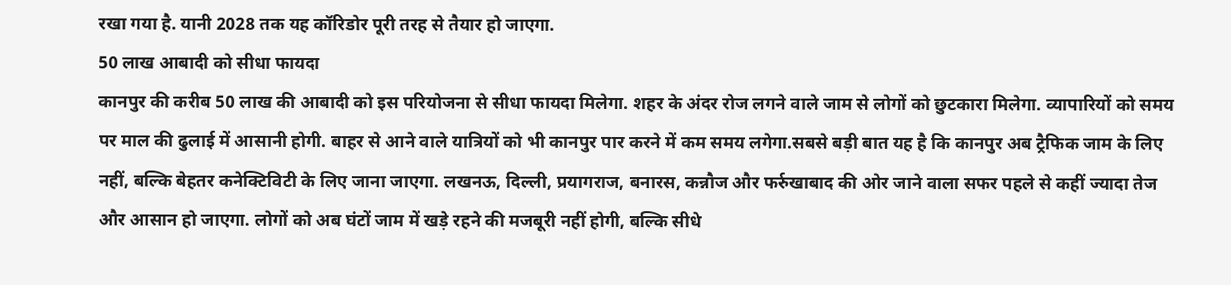रखा गया है. यानी 2028 तक यह कॉरिडोर पूरी तरह से तैयार हो जाएगा.
50 लाख आबादी को सीधा फायदा
कानपुर की करीब 50 लाख की आबादी को इस परियोजना से सीधा फायदा मिलेगा. शहर के अंदर रोज लगने वाले जाम से लोगों को छुटकारा मिलेगा. व्यापारियों को समय पर माल की ढुलाई में आसानी होगी. बाहर से आने वाले यात्रियों को भी कानपुर पार करने में कम समय लगेगा.सबसे बड़ी बात यह है कि कानपुर अब ट्रैफिक जाम के लिए नहीं, बल्कि बेहतर कनेक्टिविटी के लिए जाना जाएगा. लखनऊ, दिल्ली, प्रयागराज, बनारस, कन्नौज और फर्रुखाबाद की ओर जाने वाला सफर पहले से कहीं ज्यादा तेज और आसान हो जाएगा. लोगों को अब घंटों जाम में खड़े रहने की मजबूरी नहीं होगी, बल्कि सीधे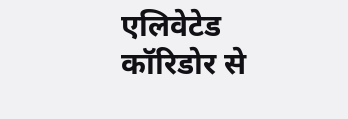एलिवेटेड कॉरिडोर से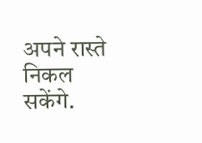अपने रास्ते निकल सकेंगे.